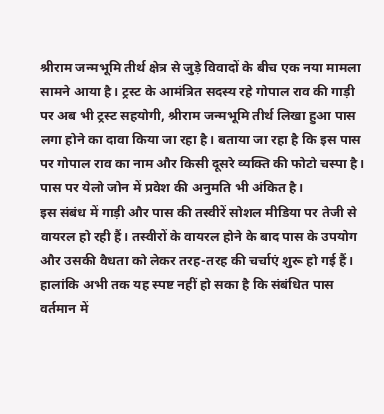श्रीराम जन्मभूमि तीर्थ क्षेत्र से जुड़े विवादों के बीच एक नया मामला सामने आया है। ट्रस्ट के आमंत्रित सदस्य रहे गोपाल राव की गाड़ी पर अब भी ट्रस्ट सहयोगी, श्रीराम जन्मभूमि तीर्थ लिखा हुआ पास लगा होने का दावा किया जा रहा है। बताया जा रहा है कि इस पास पर गोपाल राव का नाम और किसी दूसरे व्यक्ति की फोटो चस्पा है। पास पर येलो जोन में प्रवेश की अनुमति भी अंकित है।
इस संबंध में गाड़ी और पास की तस्वीरें सोशल मीडिया पर तेजी से वायरल हो रही हैं। तस्वीरों के वायरल होने के बाद पास के उपयोग और उसकी वैधता को लेकर तरह-तरह की चर्चाएं शुरू हो गई हैं। हालांकि अभी तक यह स्पष्ट नहीं हो सका है कि संबंधित पास वर्तमान में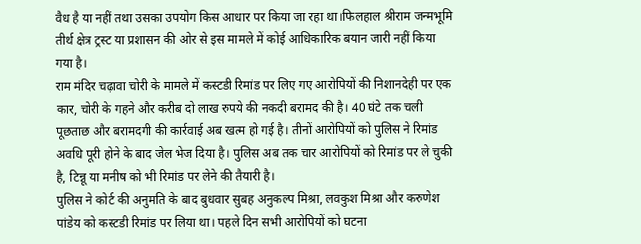वैध है या नहीं तथा उसका उपयोग किस आधार पर किया जा रहा था।फिलहाल श्रीराम जन्मभूमि तीर्थ क्षेत्र ट्रस्ट या प्रशासन की ओर से इस मामले में कोई आधिकारिक बयान जारी नहीं किया गया है।
राम मंदिर चढ़ावा चोरी के मामले में कस्टडी रिमांड पर लिए गए आरोपियों की निशानदेही पर एक कार, चोरी के गहने और करीब दो लाख रुपये की नकदी बरामद की है। 40 घंटे तक चली पूछताछ और बरामदगी की कार्रवाई अब खत्म हो गई है। तीनों आरोपियों को पुलिस ने रिमांड अवधि पूरी होने के बाद जेल भेज दिया है। पुलिस अब तक चार आरोपियों को रिमांड पर ले चुकी है, टिन्नू या मनीष को भी रिमांड पर लेने की तैयारी है।
पुलिस ने कोर्ट की अनुमति के बाद बुधवार सुबह अनुकल्प मिश्रा, लवकुश मिश्रा और करुणेश पांडेय को कस्टडी रिमांड पर लिया था। पहले दिन सभी आरोपियों को घटना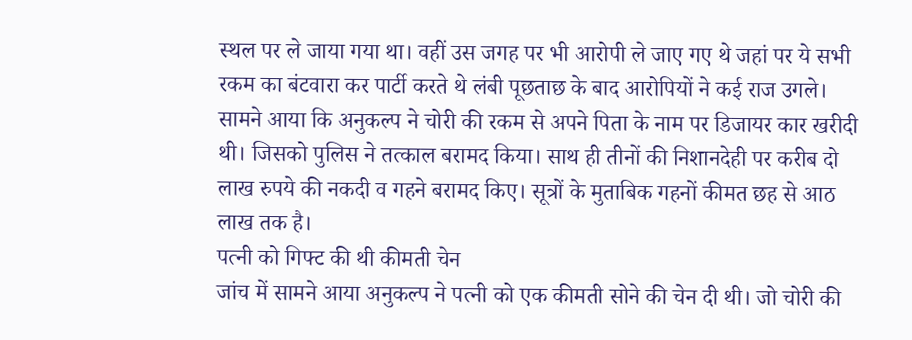स्थल पर ले जाया गया था। वहीं उस जगह पर भी आरोपी ले जाए गए थे जहां पर ये सभी रकम का बंटवारा कर पार्टी करते थे लंबी पूछताछ के बाद आरोपियों ने कई राज उगले। सामने आया कि अनुकल्प ने चोरी की रकम से अपने पिता के नाम पर डिजायर कार खरीदी थी। जिसको पुलिस ने तत्काल बरामद किया। साथ ही तीनों की निशानदेही पर करीब दो लाख रुपये की नकदी व गहने बरामद किए। सूत्रों के मुताबिक गहनों कीमत छह से आठ लाख तक है।
पत्नी को गिफ्ट की थी कीमती चेन
जांच में सामने आया अनुकल्प ने पत्नी को एक कीमती सोने की चेन दी थी। जो चोरी की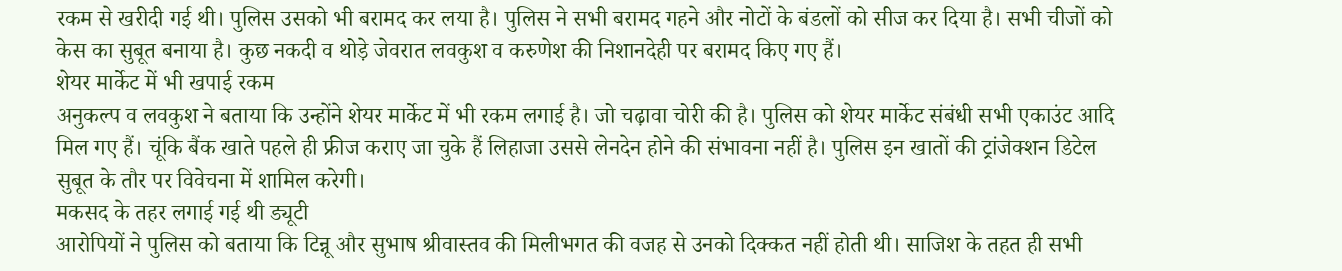रकम से खरीदी गई थी। पुलिस उसको भी बरामद कर लया है। पुलिस ने सभी बरामद गहने और नोटों के बंडलों को सीज कर दिया है। सभी चीजों को केस का सुबूत बनाया है। कुछ नकदी व थोड़े जेवरात लवकुश व करुणेश की निशानदेही पर बरामद किए गए हैं।
शेयर मार्केट में भी खपाई रकम
अनुकल्प व लवकुश ने बताया कि उन्होंने शेयर मार्केट में भी रकम लगाई है। जो चढ़ावा चोरी की है। पुलिस को शेयर मार्केट संबंधी सभी एकाउंट आदि मिल गए हैं। चूंकि बैंक खाते पहले ही फ्रीज कराए जा चुके हैं लिहाजा उससे लेनदेन होने की संभावना नहीं है। पुलिस इन खातों की ट्रांजेक्शन डिटेल सुबूत के तौर पर विवेचना में शामिल करेगी।
मकसद के तहर लगाई गई थी ड्यूटी
आरोपियों ने पुलिस को बताया कि टिन्नू और सुभाष श्रीवास्तव की मिलीभगत की वजह से उनको दिक्कत नहीं होती थी। साजिश के तहत ही सभी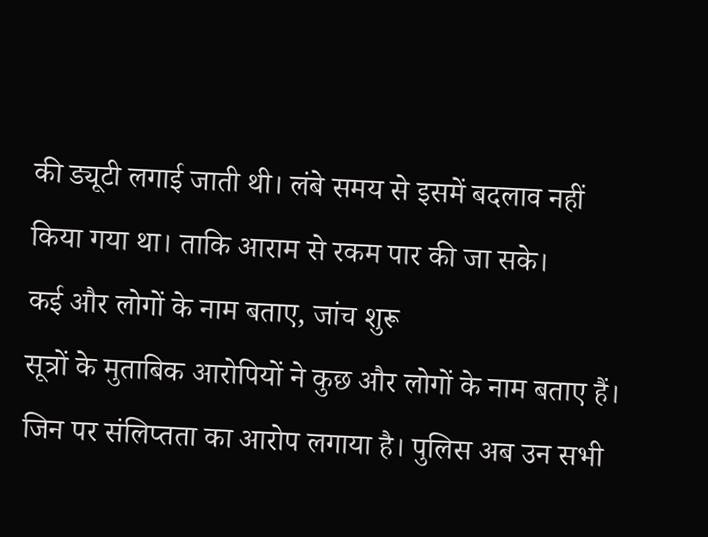की ड्यूटी लगाई जाती थी। लंबे समय से इसमें बदलाव नहीं किया गया था। ताकि आराम से रकम पार की जा सके।
कई और लोगों के नाम बताए, जांच शुरू
सूत्रों के मुताबिक आरोपियों ने कुछ और लोगों के नाम बताए हैं। जिन पर संलिप्तता का आरोप लगाया है। पुलिस अब उन सभी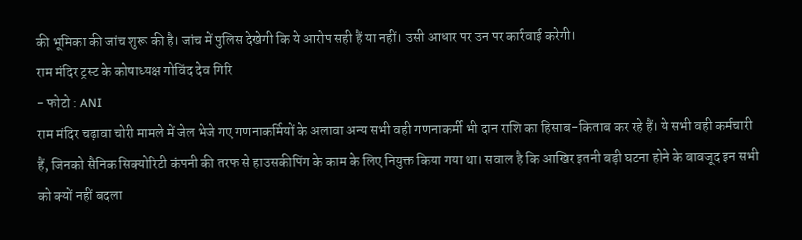की भूमिका की जांच शुरू की है। जांच में पुलिस देखेगी कि ये आरोप सही हैं या नहीं। उसी आधार पर उन पर कार्रवाई करेगी।
राम मंदिर ट्रस्ट के कोषाध्यक्ष गोविंद देव गिरि
- फोटो : ANI
राम मंदिर चढ़ावा चोरी मामले में जेल भेजे गए गणनाकर्मियों के अलावा अन्य सभी वही गणनाकर्मी भी दान राशि का हिसाब-किताब कर रहे हैं। ये सभी वही कर्मचारी हैं, जिनको सैनिक सिक्योरिटी कंपनी की तरफ से हाउसकीपिंग के काम के लिए नियुक्त किया गया था। सवाल है कि आखिर इतनी बड़ी घटना होने के बावजूद इन सभी को क्यों नहीं बदला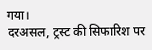गया।
दरअसल, ट्रस्ट की सिफारिश पर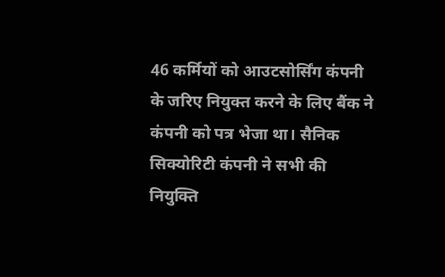46 कर्मियों को आउटसोर्सिंग कंपनी के जरिए नियुक्त करने के लिए बैंक ने कंपनी को पत्र भेजा था। सैनिक सिक्योरिटी कंपनी ने सभी की नियुक्ति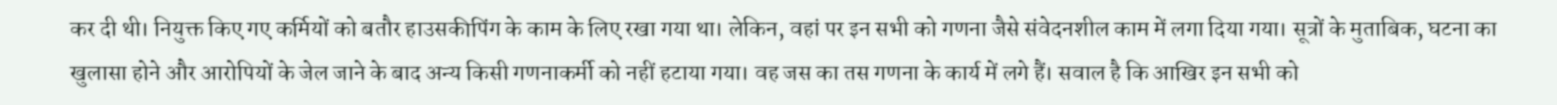कर दी थी। नियुक्त किए गए कर्मियों को बतौर हाउसकीपिंग के काम के लिए रखा गया था। लेकिन, वहां पर इन सभी को गणना जैसे संवेदनशील काम में लगा दिया गया। सूत्रों के मुताबिक, घटना का खुलासा होने और आरोपियों के जेल जाने के बाद अन्य किसी गणनाकर्मी को नहीं हटाया गया। वह जस का तस गणना के कार्य में लगे हैं। सवाल है कि आखिर इन सभी को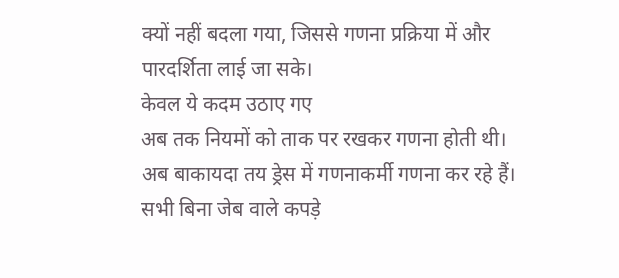क्यों नहीं बदला गया, जिससे गणना प्रक्रिया में और पारदर्शिता लाई जा सके।
केवल ये कदम उठाए गए
अब तक नियमों को ताक पर रखकर गणना होती थी। अब बाकायदा तय ड्रेस में गणनाकर्मी गणना कर रहे हैं। सभी बिना जेब वाले कपड़े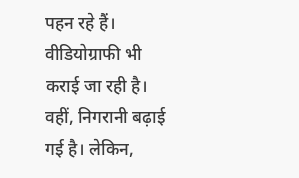पहन रहे हैं। वीडियोग्राफी भी कराई जा रही है। वहीं, निगरानी बढ़ाई गई है। लेकिन,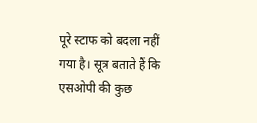पूरे स्टाफ को बदला नहीं गया है। सूत्र बताते हैं कि एसओपी की कुछ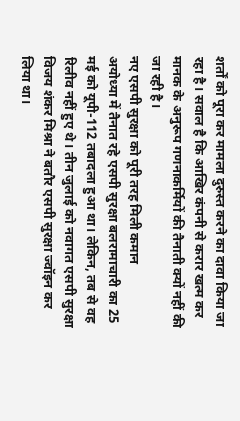शर्तों को पूरा कर मामला दुरुस्त करने का दावा किया जा रहा है। सवाल है कि आखिर कंपनी से करार खत्म कर मानक के अनुरूप गणनाकर्मियों की तैनाती क्यों नहीं की जा रही है।
नए एसपी सुरक्षा को पूरी तरह मिली कमान
अयोध्या में तैनात रहे एसपी सुरक्षा बलरामाचारी का 25 मई को यूपी-112 तबादला हुआ था। लेकिन, तब से वह रिलीव नहीं हुए थे। तीन जुलाई को नवागत एसपी सुरक्षा विजय शंकर मिश्रा ने बतौर एसपी सुरक्षा ज्वॉइन कर लिया था।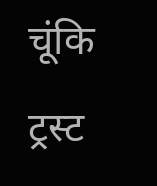चूंकि ट्रस्ट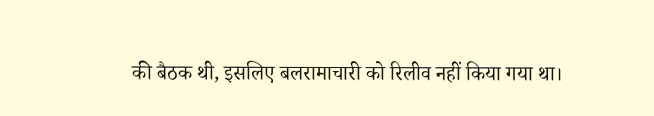की बैठक थी, इसलिए बलरामाचारी को रिलीव नहीं किया गया था।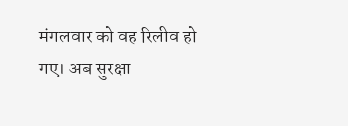मंगलवार को वह रिलीव हो गए। अब सुरक्षा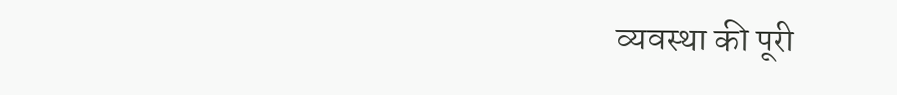व्यवस्था की पूरी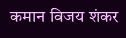कमान विजय शंकर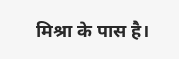मिश्रा के पास है।